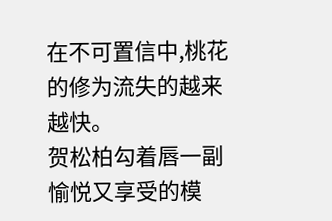在不可置信中,桃花的修为流失的越来越快。
贺松柏勾着唇一副愉悦又享受的模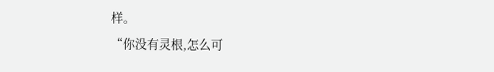样。
“你没有灵根,怎么可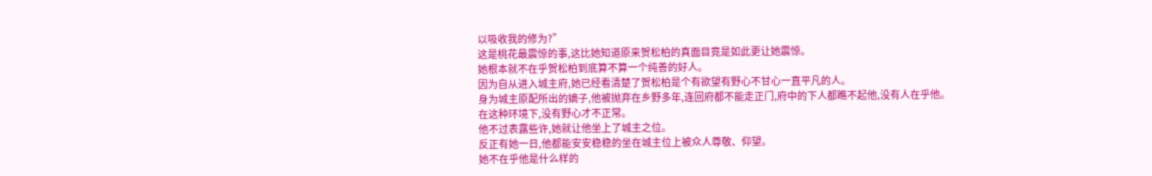以吸收我的修为?”
这是桃花最震惊的事,这比她知道原来贺松柏的真面目竟是如此更让她震惊。
她根本就不在乎贺松柏到底算不算一个纯善的好人。
因为自从进入城主府,她已经看清楚了贺松柏是个有欲望有野心不甘心一直平凡的人。
身为城主原配所出的嫡子,他被抛弃在乡野多年,连回府都不能走正门,府中的下人都瞧不起他,没有人在乎他。
在这种环境下,没有野心才不正常。
他不过表露些许,她就让他坐上了城主之位。
反正有她一日,他都能安安稳稳的坐在城主位上被众人尊敬、仰望。
她不在乎他是什么样的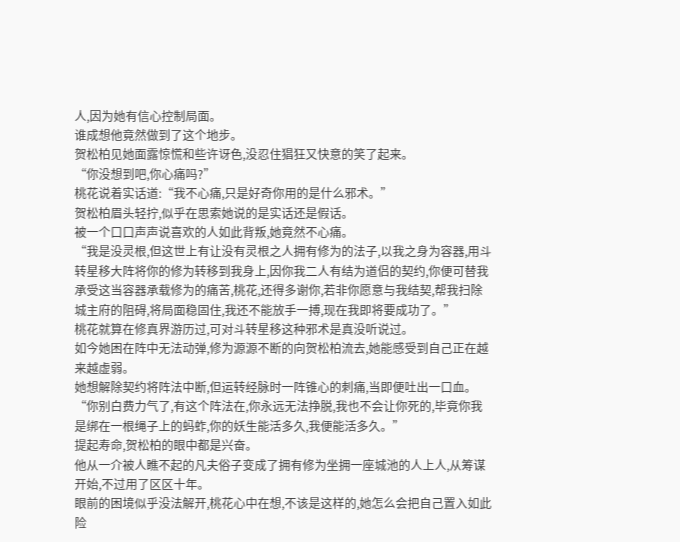人,因为她有信心控制局面。
谁成想他竟然做到了这个地步。
贺松柏见她面露惊慌和些许讶色,没忍住猖狂又快意的笑了起来。
“你没想到吧,你心痛吗?”
桃花说着实话道:“我不心痛,只是好奇你用的是什么邪术。”
贺松柏眉头轻拧,似乎在思索她说的是实话还是假话。
被一个口口声声说喜欢的人如此背叛,她竟然不心痛。
“我是没灵根,但这世上有让没有灵根之人拥有修为的法子,以我之身为容器,用斗转星移大阵将你的修为转移到我身上,因你我二人有结为道侣的契约,你便可替我承受这当容器承载修为的痛苦,桃花,还得多谢你,若非你愿意与我结契,帮我扫除城主府的阻碍,将局面稳固住,我还不能放手一搏,现在我即将要成功了。”
桃花就算在修真界游历过,可对斗转星移这种邪术是真没听说过。
如今她困在阵中无法动弹,修为源源不断的向贺松柏流去,她能感受到自己正在越来越虚弱。
她想解除契约将阵法中断,但运转经脉时一阵锥心的刺痛,当即便吐出一口血。
“你别白费力气了,有这个阵法在,你永远无法挣脱,我也不会让你死的,毕竟你我是绑在一根绳子上的蚂蚱,你的妖生能活多久,我便能活多久。”
提起寿命,贺松柏的眼中都是兴奋。
他从一介被人瞧不起的凡夫俗子变成了拥有修为坐拥一座城池的人上人,从筹谋开始,不过用了区区十年。
眼前的困境似乎没法解开,桃花心中在想,不该是这样的,她怎么会把自己置入如此险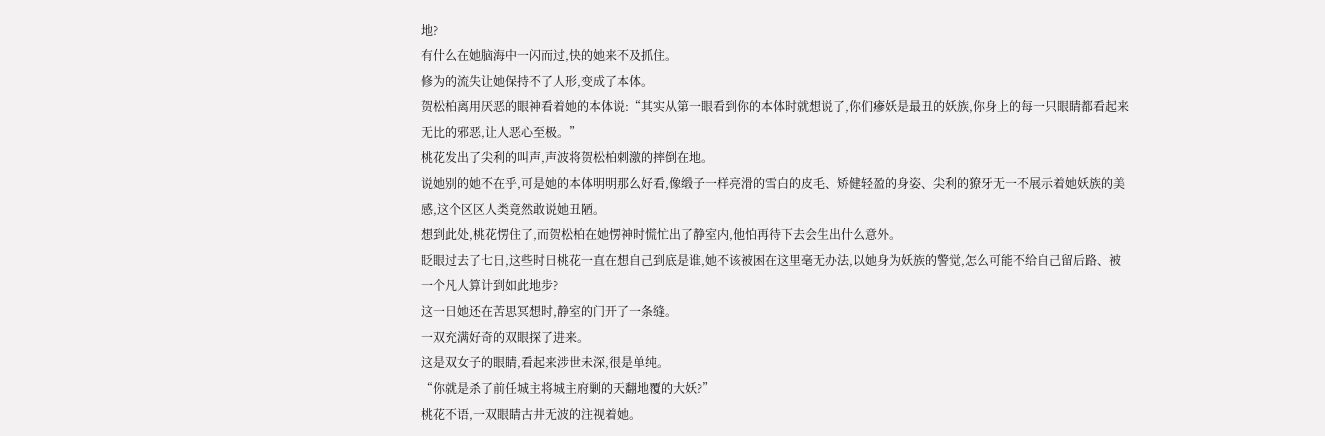地?
有什么在她脑海中一闪而过,快的她来不及抓住。
修为的流失让她保持不了人形,变成了本体。
贺松柏离用厌恶的眼神看着她的本体说:“其实从第一眼看到你的本体时就想说了,你们瘮妖是最丑的妖族,你身上的每一只眼睛都看起来无比的邪恶,让人恶心至极。”
桃花发出了尖利的叫声,声波将贺松柏刺激的摔倒在地。
说她别的她不在乎,可是她的本体明明那么好看,像缎子一样亮滑的雪白的皮毛、矫健轻盈的身姿、尖利的獠牙无一不展示着她妖族的美感,这个区区人类竟然敢说她丑陋。
想到此处,桃花愣住了,而贺松柏在她愣神时慌忙出了静室内,他怕再待下去会生出什么意外。
眨眼过去了七日,这些时日桃花一直在想自己到底是谁,她不该被困在这里毫无办法,以她身为妖族的警觉,怎么可能不给自己留后路、被一个凡人算计到如此地步?
这一日她还在苦思冥想时,静室的门开了一条缝。
一双充满好奇的双眼探了进来。
这是双女子的眼睛,看起来涉世未深,很是单纯。
“你就是杀了前任城主将城主府剿的天翻地覆的大妖?”
桃花不语,一双眼睛古井无波的注视着她。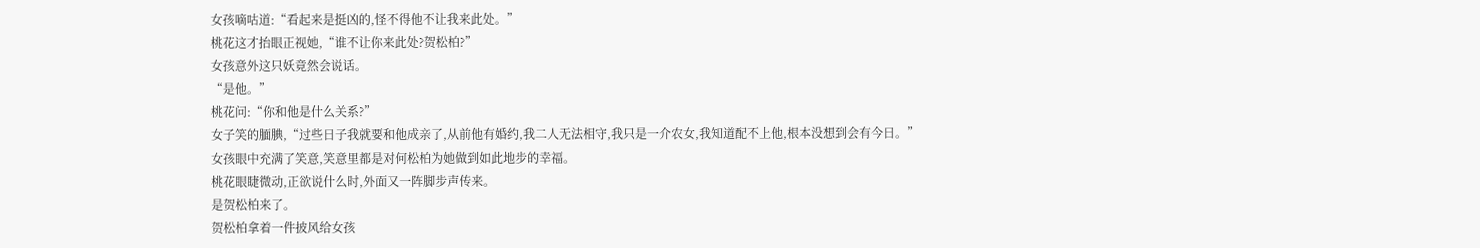女孩嘀咕道:“看起来是挺凶的,怪不得他不让我来此处。”
桃花这才抬眼正视她,“谁不让你来此处?贺松柏?”
女孩意外这只妖竟然会说话。
“是他。”
桃花问:“你和他是什么关系?”
女子笑的腼腆,“过些日子我就要和他成亲了,从前他有婚约,我二人无法相守,我只是一介农女,我知道配不上他,根本没想到会有今日。”
女孩眼中充满了笑意,笑意里都是对何松柏为她做到如此地步的幸福。
桃花眼睫微动,正欲说什么时,外面又一阵脚步声传来。
是贺松柏来了。
贺松柏拿着一件披风给女孩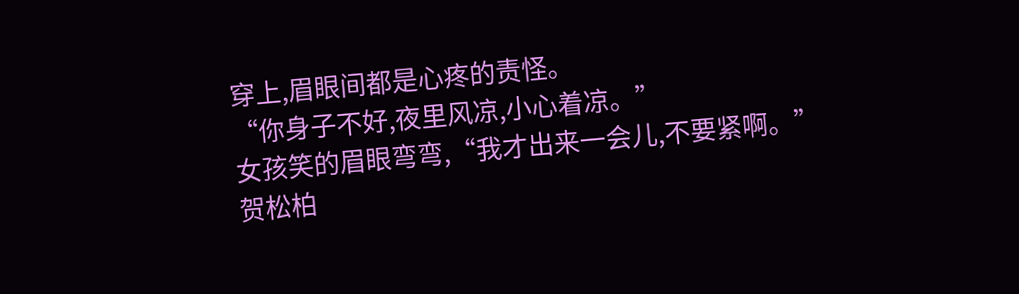穿上,眉眼间都是心疼的责怪。
“你身子不好,夜里风凉,小心着凉。”
女孩笑的眉眼弯弯,“我才出来一会儿,不要紧啊。”
贺松柏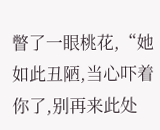瞥了一眼桃花,“她如此丑陋,当心吓着你了,别再来此处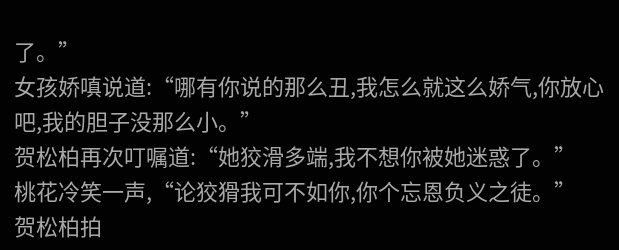了。”
女孩娇嗔说道:“哪有你说的那么丑,我怎么就这么娇气,你放心吧,我的胆子没那么小。”
贺松柏再次叮嘱道:“她狡滑多端,我不想你被她迷惑了。”
桃花冷笑一声,“论狡猾我可不如你,你个忘恩负义之徒。”
贺松柏拍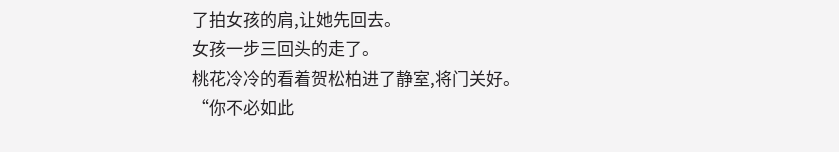了拍女孩的肩,让她先回去。
女孩一步三回头的走了。
桃花冷冷的看着贺松柏进了静室,将门关好。
“你不必如此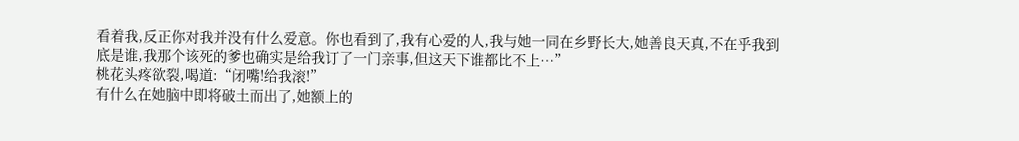看着我,反正你对我并没有什么爱意。你也看到了,我有心爱的人,我与她一同在乡野长大,她善良天真,不在乎我到底是谁,我那个该死的爹也确实是给我订了一门亲事,但这天下谁都比不上…”
桃花头疼欲裂,喝道:“闭嘴!给我滚!”
有什么在她脑中即将破土而出了,她额上的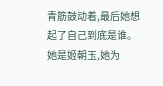青筋鼓动着,最后她想起了自己到底是谁。
她是姬朝玉,她为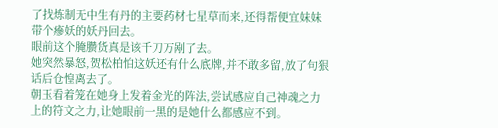了找炼制无中生有丹的主要药材七星草而来,还得帮便宜妹妹带个瘮妖的妖丹回去。
眼前这个腌臜货真是该千刀万剐了去。
她突然暴怒,贺松柏怕这妖还有什么底牌,并不敢多留,放了句狠话后仓惶离去了。
朝玉看着笼在她身上发着金光的阵法,尝试感应自己神魂之力上的符文之力,让她眼前一黑的是她什么都感应不到。